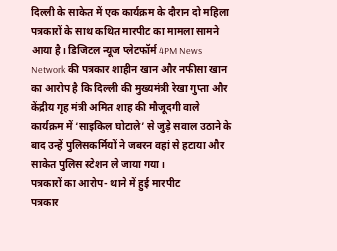दिल्ली के साकेत में एक कार्यक्रम के दौरान दो महिला पत्रकारों के साथ कथित मारपीट का मामला सामने आया है। डिजिटल न्यूज प्लेटफॉर्म 4PM News Network की पत्रकार शाहीन खान और नफीसा खान का आरोप है कि दिल्ली की मुख्यमंत्री रेखा गुप्ता और केंद्रीय गृह मंत्री अमित शाह की मौजूदगी वाले कार्यक्रम में ‘साइकिल घोटाले’ से जुड़े सवाल उठाने के बाद उन्हें पुलिसकर्मियों ने जबरन वहां से हटाया और साकेत पुलिस स्टेशन ले जाया गया।
पत्रकारों का आरोप- थाने में हुई मारपीट
पत्रकार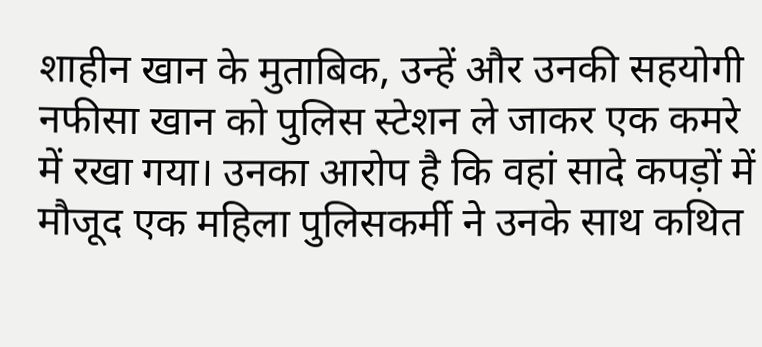शाहीन खान के मुताबिक, उन्हें और उनकी सहयोगी नफीसा खान को पुलिस स्टेशन ले जाकर एक कमरे में रखा गया। उनका आरोप है कि वहां सादे कपड़ों में मौजूद एक महिला पुलिसकर्मी ने उनके साथ कथित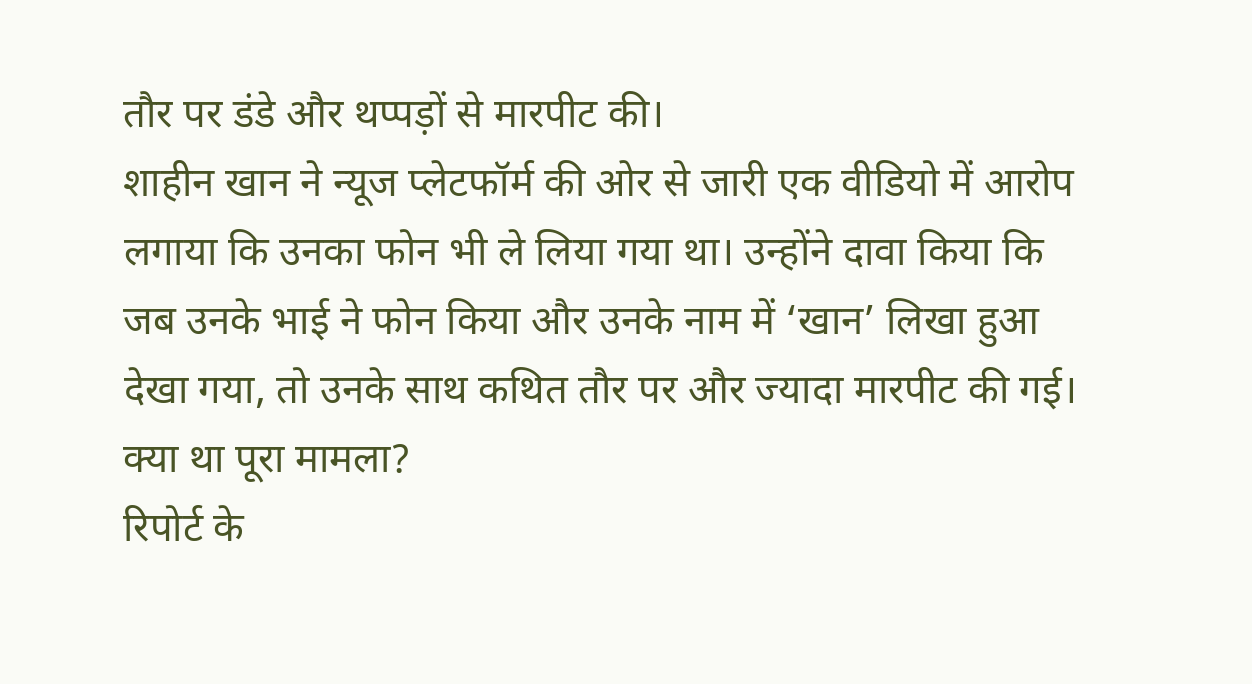तौर पर डंडे और थप्पड़ों से मारपीट की।
शाहीन खान ने न्यूज प्लेटफॉर्म की ओर से जारी एक वीडियो में आरोप लगाया कि उनका फोन भी ले लिया गया था। उन्होंने दावा किया कि जब उनके भाई ने फोन किया और उनके नाम में ‘खान’ लिखा हुआ देखा गया, तो उनके साथ कथित तौर पर और ज्यादा मारपीट की गई।
क्या था पूरा मामला?
रिपोर्ट के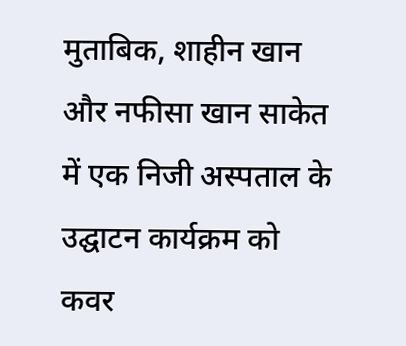मुताबिक, शाहीन खान और नफीसा खान साकेत में एक निजी अस्पताल के उद्घाटन कार्यक्रम को कवर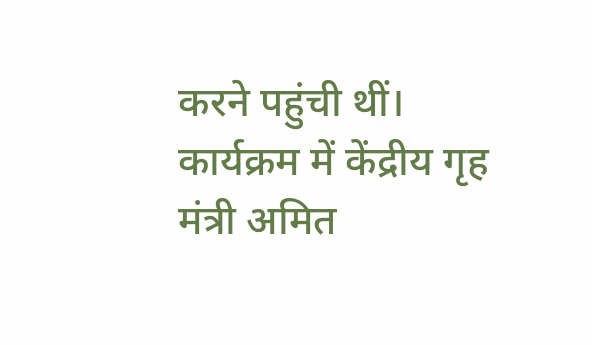करने पहुंची थीं। कार्यक्रम में केंद्रीय गृह मंत्री अमित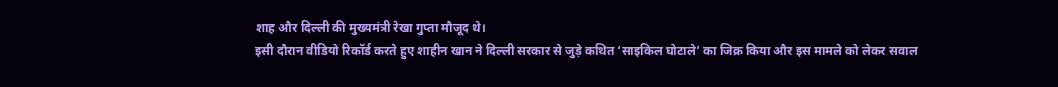शाह और दिल्ली की मुख्यमंत्री रेखा गुप्ता मौजूद थे।
इसी दौरान वीडियो रिकॉर्ड करते हुए शाहीन खान ने दिल्ली सरकार से जुड़े कथित ‘साइकिल घोटाले’ का जिक्र किया और इस मामले को लेकर सवाल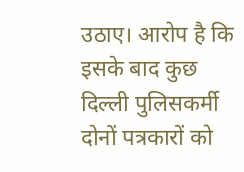उठाए। आरोप है कि इसके बाद कुछ दिल्ली पुलिसकर्मी दोनों पत्रकारों को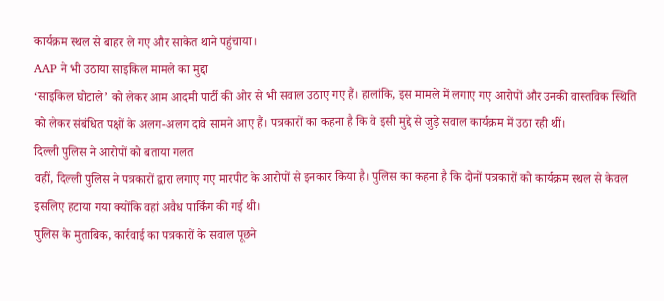कार्यक्रम स्थल से बाहर ले गए और साकेत थाने पहुंचाया।
AAP ने भी उठाया साइकिल मामले का मुद्दा
‘साइकिल घोटाले’ को लेकर आम आदमी पार्टी की ओर से भी सवाल उठाए गए हैं। हालांकि, इस मामले में लगाए गए आरोपों और उनकी वास्तविक स्थिति को लेकर संबंधित पक्षों के अलग-अलग दावे सामने आए हैं। पत्रकारों का कहना है कि वे इसी मुद्दे से जुड़े सवाल कार्यक्रम में उठा रही थीं।
दिल्ली पुलिस ने आरोपों को बताया गलत
वहीं, दिल्ली पुलिस ने पत्रकारों द्वारा लगाए गए मारपीट के आरोपों से इनकार किया है। पुलिस का कहना है कि दोनों पत्रकारों को कार्यक्रम स्थल से केवल इसलिए हटाया गया क्योंकि वहां अवैध पार्किंग की गई थी।
पुलिस के मुताबिक, कार्रवाई का पत्रकारों के सवाल पूछने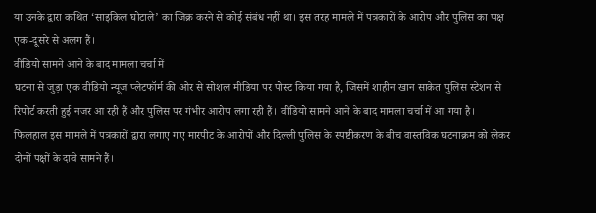या उनके द्वारा कथित ‘साइकिल घोटाले’ का जिक्र करने से कोई संबंध नहीं था। इस तरह मामले में पत्रकारों के आरोप और पुलिस का पक्ष एक-दूसरे से अलग हैं।
वीडियो सामने आने के बाद मामला चर्चा में
घटना से जुड़ा एक वीडियो न्यूज प्लेटफॉर्म की ओर से सोशल मीडिया पर पोस्ट किया गया है, जिसमें शाहीन खान साकेत पुलिस स्टेशन से रिपोर्ट करती हुई नजर आ रही हैं और पुलिस पर गंभीर आरोप लगा रही हैं। वीडियो सामने आने के बाद मामला चर्चा में आ गया है।
फिलहाल इस मामले में पत्रकारों द्वारा लगाए गए मारपीट के आरोपों और दिल्ली पुलिस के स्पष्टीकरण के बीच वास्तविक घटनाक्रम को लेकर दोनों पक्षों के दावे सामने हैं।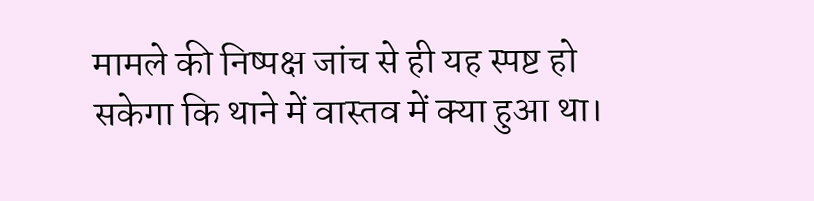मामले की निष्पक्ष जांच से ही यह स्पष्ट हो सकेगा कि थाने में वास्तव में क्या हुआ था।